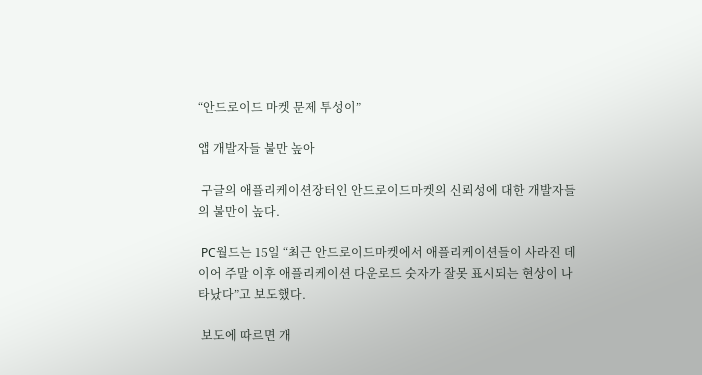“안드로이드 마켓 문제 투성이”

앱 개발자들 불만 높아

 구글의 애플리케이션장터인 안드로이드마켓의 신뢰성에 대한 개발자들의 불만이 높다.

 PC월드는 15일 “최근 안드로이드마켓에서 애플리케이션들이 사라진 데 이어 주말 이후 애플리케이션 다운로드 숫자가 잘못 표시되는 현상이 나타났다”고 보도했다.

 보도에 따르면 개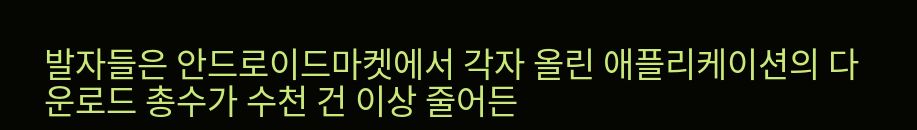발자들은 안드로이드마켓에서 각자 올린 애플리케이션의 다운로드 총수가 수천 건 이상 줄어든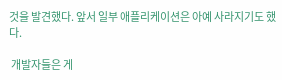것을 발견했다. 앞서 일부 애플리케이션은 아예 사라지기도 했다.

 개발자들은 게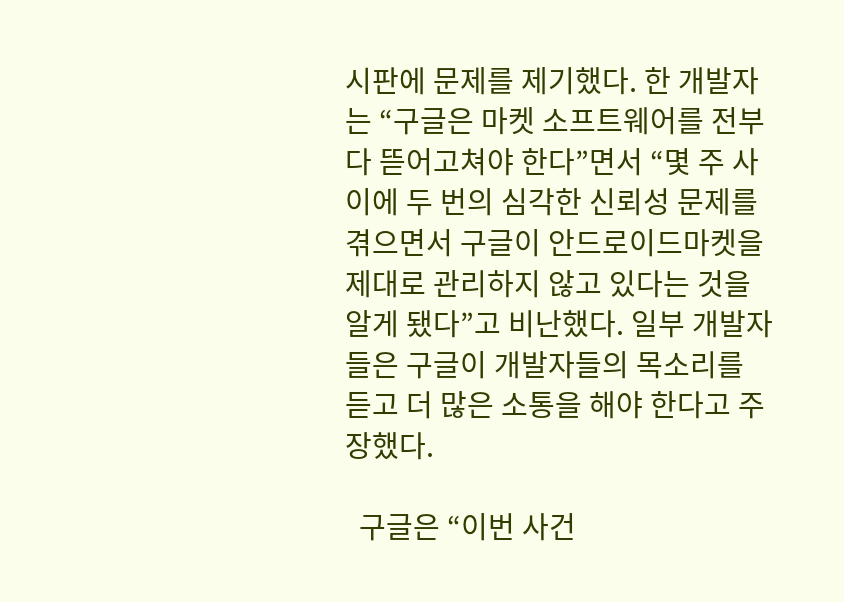시판에 문제를 제기했다. 한 개발자는 “구글은 마켓 소프트웨어를 전부 다 뜯어고쳐야 한다”면서 “몇 주 사이에 두 번의 심각한 신뢰성 문제를 겪으면서 구글이 안드로이드마켓을 제대로 관리하지 않고 있다는 것을 알게 됐다”고 비난했다. 일부 개발자들은 구글이 개발자들의 목소리를 듣고 더 많은 소통을 해야 한다고 주장했다.

  구글은 “이번 사건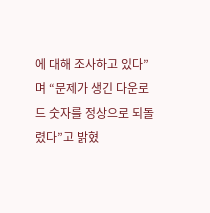에 대해 조사하고 있다”며 “문제가 생긴 다운로드 숫자를 정상으로 되돌렸다”고 밝혔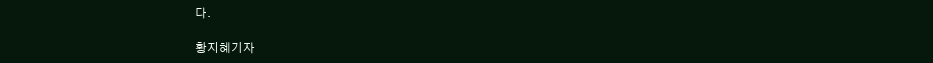다.

황지혜기자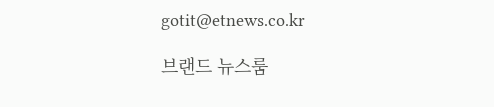gotit@etnews.co.kr

브랜드 뉴스룸